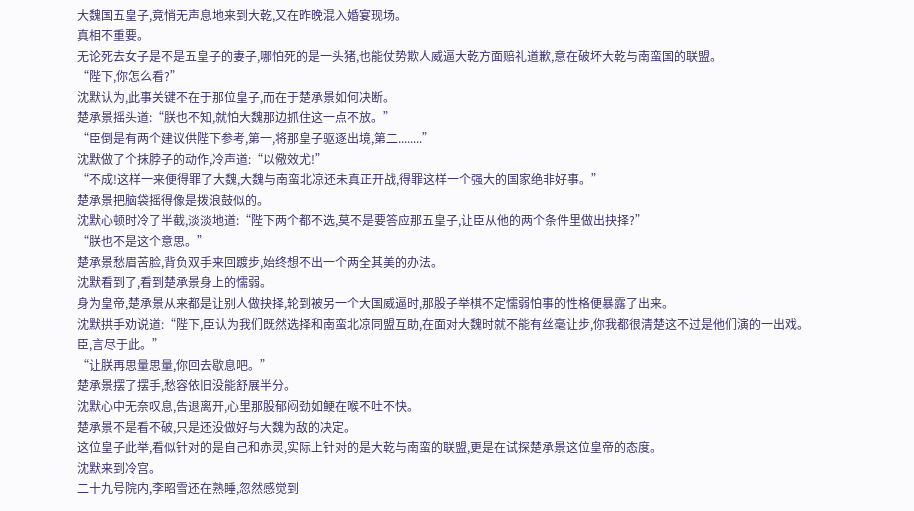大魏国五皇子,竟悄无声息地来到大乾,又在昨晚混入婚宴现场。
真相不重要。
无论死去女子是不是五皇子的妻子,哪怕死的是一头猪,也能仗势欺人威逼大乾方面赔礼道歉,意在破坏大乾与南蛮国的联盟。
“陛下,你怎么看?”
沈默认为,此事关键不在于那位皇子,而在于楚承景如何决断。
楚承景摇头道:“朕也不知,就怕大魏那边抓住这一点不放。”
“臣倒是有两个建议供陛下参考,第一,将那皇子驱逐出境,第二........”
沈默做了个抹脖子的动作,冷声道:“以儆效尤!”
“不成!这样一来便得罪了大魏,大魏与南蛮北凉还未真正开战,得罪这样一个强大的国家绝非好事。”
楚承景把脑袋摇得像是拨浪鼓似的。
沈默心顿时冷了半截,淡淡地道:“陛下两个都不选,莫不是要答应那五皇子,让臣从他的两个条件里做出抉择?”
“朕也不是这个意思。”
楚承景愁眉苦脸,背负双手来回踱步,始终想不出一个两全其美的办法。
沈默看到了,看到楚承景身上的懦弱。
身为皇帝,楚承景从来都是让别人做抉择,轮到被另一个大国威逼时,那股子举棋不定懦弱怕事的性格便暴露了出来。
沈默拱手劝说道:“陛下,臣认为我们既然选择和南蛮北凉同盟互助,在面对大魏时就不能有丝毫让步,你我都很清楚这不过是他们演的一出戏。
臣,言尽于此。”
“让朕再思量思量,你回去歇息吧。”
楚承景摆了摆手,愁容依旧没能舒展半分。
沈默心中无奈叹息,告退离开,心里那股郁闷劲如鲠在喉不吐不快。
楚承景不是看不破,只是还没做好与大魏为敌的决定。
这位皇子此举,看似针对的是自己和赤灵,实际上针对的是大乾与南蛮的联盟,更是在试探楚承景这位皇帝的态度。
沈默来到冷宫。
二十九号院内,李昭雪还在熟睡,忽然感觉到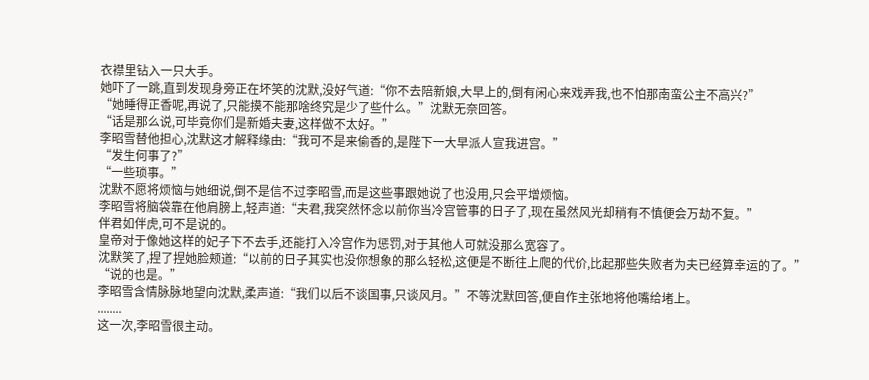衣襟里钻入一只大手。
她吓了一跳,直到发现身旁正在坏笑的沈默,没好气道:“你不去陪新娘,大早上的,倒有闲心来戏弄我,也不怕那南蛮公主不高兴?”
“她睡得正香呢,再说了,只能摸不能那啥终究是少了些什么。”沈默无奈回答。
“话是那么说,可毕竟你们是新婚夫妻,这样做不太好。”
李昭雪替他担心,沈默这才解释缘由:“我可不是来偷香的,是陛下一大早派人宣我进宫。”
“发生何事了?”
“一些琐事。”
沈默不愿将烦恼与她细说,倒不是信不过李昭雪,而是这些事跟她说了也没用,只会平增烦恼。
李昭雪将脑袋靠在他肩膀上,轻声道:“夫君,我突然怀念以前你当冷宫管事的日子了,现在虽然风光却稍有不慎便会万劫不复。”
伴君如伴虎,可不是说的。
皇帝对于像她这样的妃子下不去手,还能打入冷宫作为惩罚,对于其他人可就没那么宽容了。
沈默笑了,捏了捏她脸颊道:“以前的日子其实也没你想象的那么轻松,这便是不断往上爬的代价,比起那些失败者为夫已经算幸运的了。”
“说的也是。”
李昭雪含情脉脉地望向沈默,柔声道:“我们以后不谈国事,只谈风月。”不等沈默回答,便自作主张地将他嘴给堵上。
........
这一次,李昭雪很主动。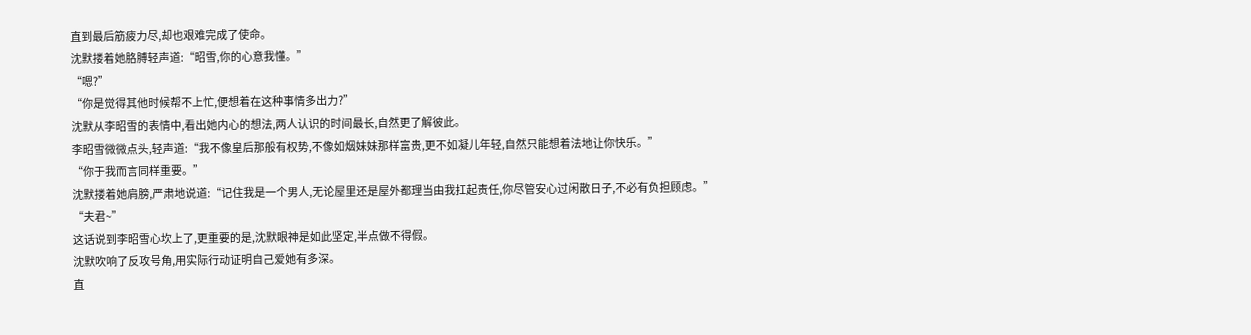直到最后筋疲力尽,却也艰难完成了使命。
沈默搂着她胳膊轻声道:“昭雪,你的心意我懂。”
“嗯?”
“你是觉得其他时候帮不上忙,便想着在这种事情多出力?”
沈默从李昭雪的表情中,看出她内心的想法,两人认识的时间最长,自然更了解彼此。
李昭雪微微点头,轻声道:“我不像皇后那般有权势,不像如烟妹妹那样富贵,更不如凝儿年轻,自然只能想着法地让你快乐。”
“你于我而言同样重要。”
沈默搂着她肩膀,严肃地说道:“记住我是一个男人,无论屋里还是屋外都理当由我扛起责任,你尽管安心过闲散日子,不必有负担顾虑。”
“夫君~”
这话说到李昭雪心坎上了,更重要的是,沈默眼神是如此坚定,半点做不得假。
沈默吹响了反攻号角,用实际行动证明自己爱她有多深。
直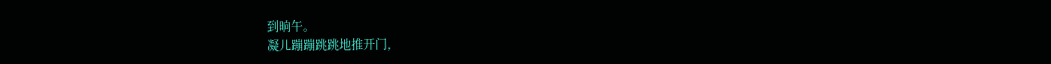到晌午。
凝儿蹦蹦跳跳地推开门,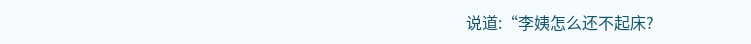说道:“李姨怎么还不起床?